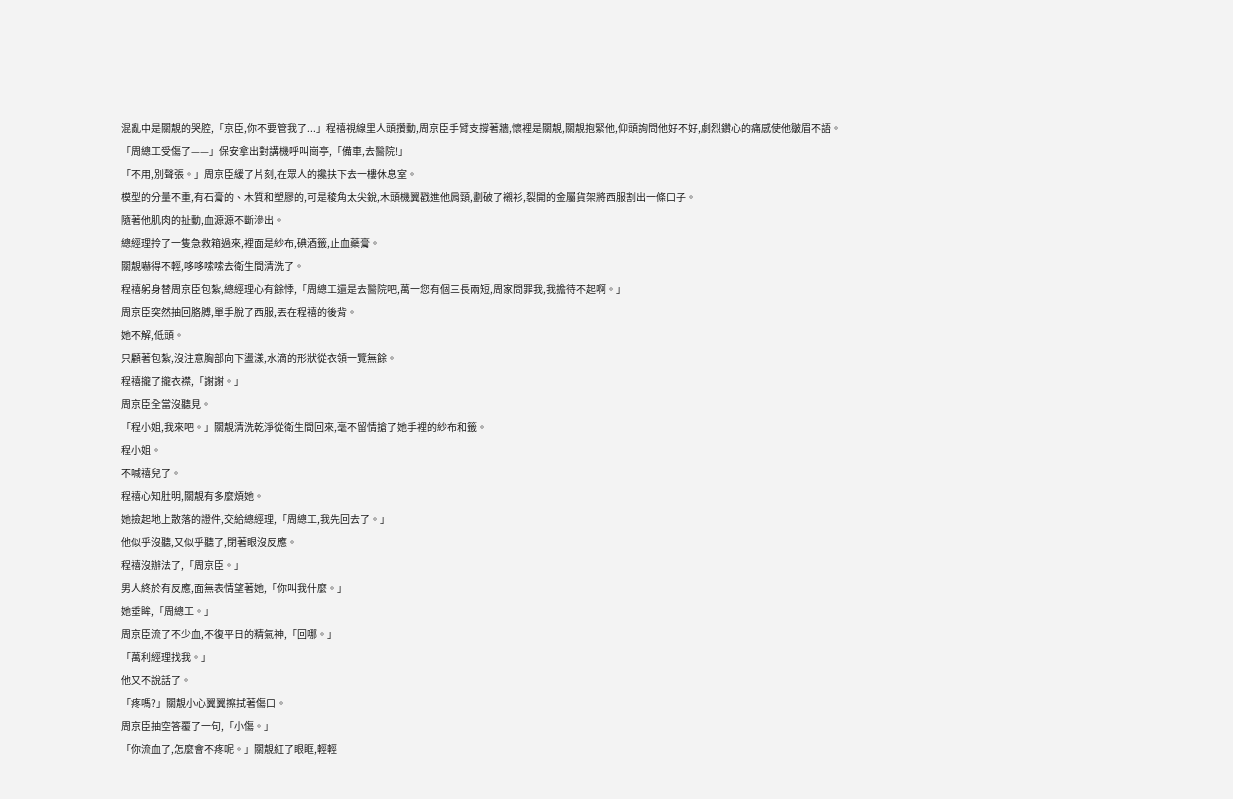混亂中是關靚的哭腔,「京臣,你不要管我了...」程禧視線里人頭攢動,周京臣手臂支撐著牆,懷裡是關靚,關靚抱緊他,仰頭詢問他好不好,劇烈鑽心的痛感使他皺眉不語。
「周總工受傷了——」保安拿出對講機呼叫崗亭,「備車,去醫院!」
「不用,別聲張。」周京臣緩了片刻,在眾人的攙扶下去一樓休息室。
模型的分量不重,有石膏的、木質和塑膠的,可是稜角太尖銳,木頭機翼戳進他肩頸,劃破了襯衫,裂開的金屬貨架將西服割出一條口子。
隨著他肌肉的扯動,血源源不斷滲出。
總經理拎了一隻急救箱過來,裡面是紗布,碘酒籤,止血藥膏。
關靚嚇得不輕,哆哆嗦嗦去衛生間清洗了。
程禧躬身替周京臣包紮,總經理心有餘悸,「周總工還是去醫院吧,萬一您有個三長兩短,周家問罪我,我擔待不起啊。」
周京臣突然抽回胳膊,單手脫了西服,丟在程禧的後背。
她不解,低頭。
只顧著包紮,沒注意胸部向下盪漾,水滴的形狀從衣領一覽無餘。
程禧攏了攏衣襟,「謝謝。」
周京臣全當沒聽見。
「程小姐,我來吧。」關靚清洗乾淨從衛生間回來,毫不留情搶了她手裡的紗布和籤。
程小姐。
不喊禧兒了。
程禧心知肚明,關靚有多麼煩她。
她撿起地上散落的證件,交給總經理,「周總工,我先回去了。」
他似乎沒聽,又似乎聽了,閉著眼沒反應。
程禧沒辦法了,「周京臣。」
男人終於有反應,面無表情望著她,「你叫我什麼。」
她垂眸,「周總工。」
周京臣流了不少血,不復平日的精氣神,「回哪。」
「萬利經理找我。」
他又不說話了。
「疼嗎?」關靚小心翼翼擦拭著傷口。
周京臣抽空答覆了一句,「小傷。」
「你流血了,怎麼會不疼呢。」關靚紅了眼眶,輕輕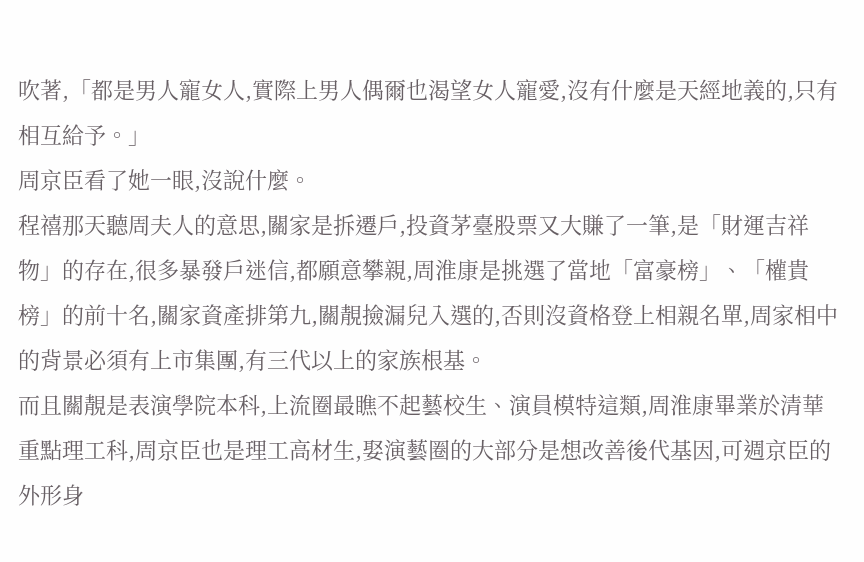吹著,「都是男人寵女人,實際上男人偶爾也渴望女人寵愛,沒有什麼是天經地義的,只有相互給予。」
周京臣看了她一眼,沒說什麼。
程禧那天聽周夫人的意思,關家是拆遷戶,投資茅臺股票又大賺了一筆,是「財運吉祥物」的存在,很多暴發戶迷信,都願意攀親,周淮康是挑選了當地「富豪榜」、「權貴榜」的前十名,關家資產排第九,關靚撿漏兒入選的,否則沒資格登上相親名單,周家相中的背景必須有上市集團,有三代以上的家族根基。
而且關靚是表演學院本科,上流圈最瞧不起藝校生、演員模特這類,周淮康畢業於清華重點理工科,周京臣也是理工高材生,娶演藝圈的大部分是想改善後代基因,可週京臣的外形身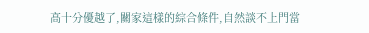高十分優越了,關家這樣的綜合條件,自然談不上門當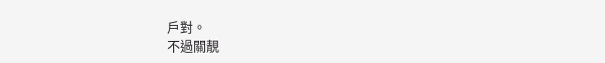戶對。
不過關靚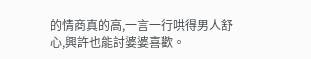的情商真的高,一言一行哄得男人舒心,興許也能討婆婆喜歡。